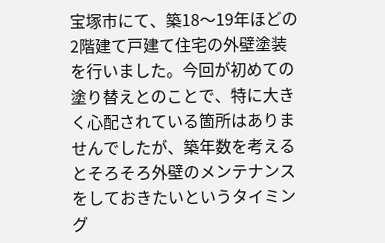宝塚市にて、築18〜19年ほどの2階建て戸建て住宅の外壁塗装を行いました。今回が初めての塗り替えとのことで、特に大きく心配されている箇所はありませんでしたが、築年数を考えるとそろそろ外壁のメンテナンスをしておきたいというタイミング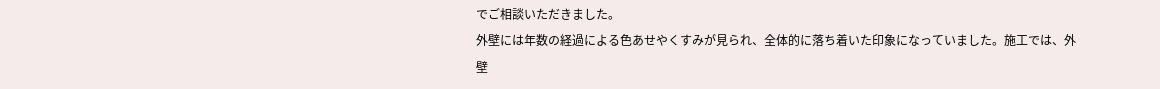でご相談いただきました。
外壁には年数の経過による色あせやくすみが見られ、全体的に落ち着いた印象になっていました。施工では、外壁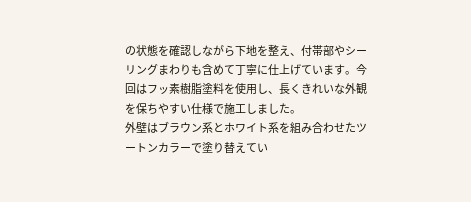の状態を確認しながら下地を整え、付帯部やシーリングまわりも含めて丁寧に仕上げています。今回はフッ素樹脂塗料を使用し、長くきれいな外観を保ちやすい仕様で施工しました。
外壁はブラウン系とホワイト系を組み合わせたツートンカラーで塗り替えてい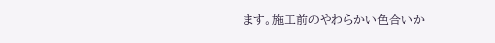ます。施工前のやわらかい色合いか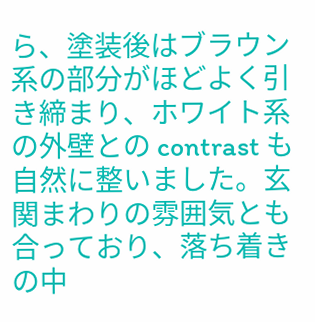ら、塗装後はブラウン系の部分がほどよく引き締まり、ホワイト系の外壁との contrast も自然に整いました。玄関まわりの雰囲気とも合っており、落ち着きの中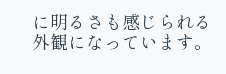に明るさも感じられる外観になっています。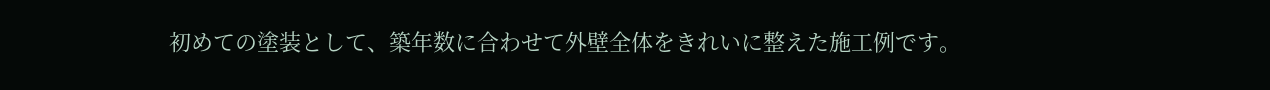初めての塗装として、築年数に合わせて外壁全体をきれいに整えた施工例です。